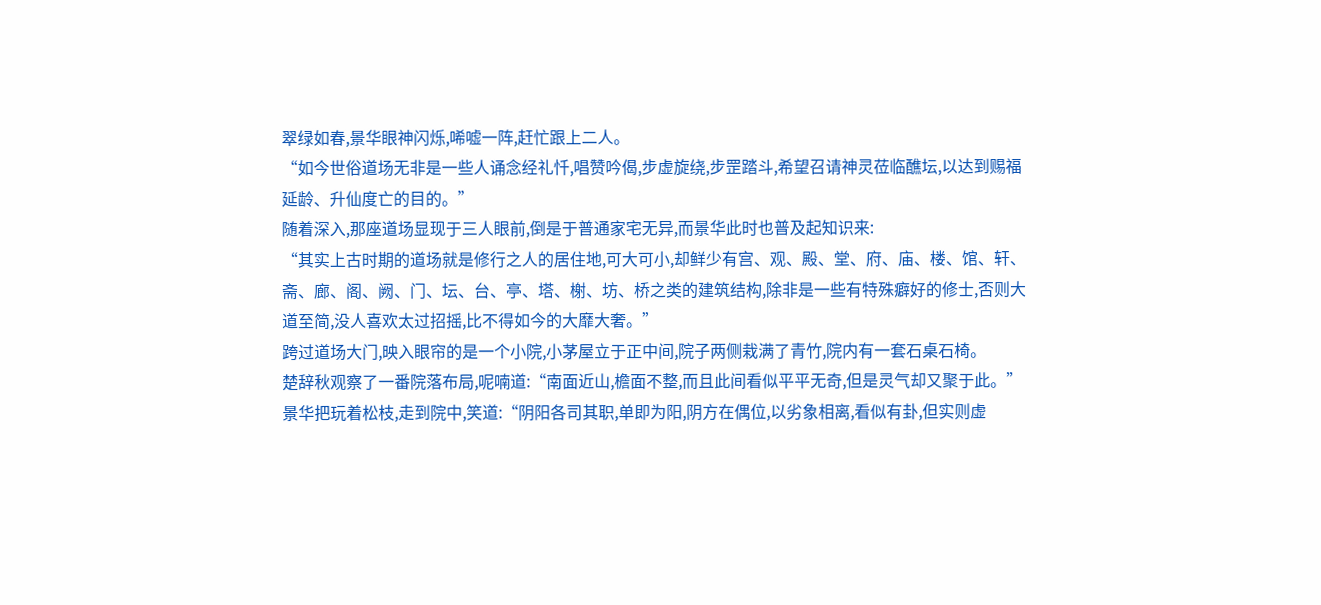翠绿如春,景华眼神闪烁,唏嘘一阵,赶忙跟上二人。
“如今世俗道场无非是一些人诵念经礼忏,唱赞吟偈,步虚旋绕,步罡踏斗,希望召请神灵莅临醮坛,以达到赐福延龄、升仙度亡的目的。”
随着深入,那座道场显现于三人眼前,倒是于普通家宅无异,而景华此时也普及起知识来:
“其实上古时期的道场就是修行之人的居住地,可大可小,却鲜少有宫、观、殿、堂、府、庙、楼、馆、轩、斋、廊、阁、阙、门、坛、台、亭、塔、榭、坊、桥之类的建筑结构,除非是一些有特殊癖好的修士,否则大道至简,没人喜欢太过招摇,比不得如今的大靡大奢。”
跨过道场大门,映入眼帘的是一个小院,小茅屋立于正中间,院子两侧栽满了青竹,院内有一套石桌石椅。
楚辞秋观察了一番院落布局,呢喃道:“南面近山,檐面不整,而且此间看似平平无奇,但是灵气却又聚于此。”
景华把玩着松枝,走到院中,笑道:“阴阳各司其职,单即为阳,阴方在偶位,以劣象相离,看似有卦,但实则虚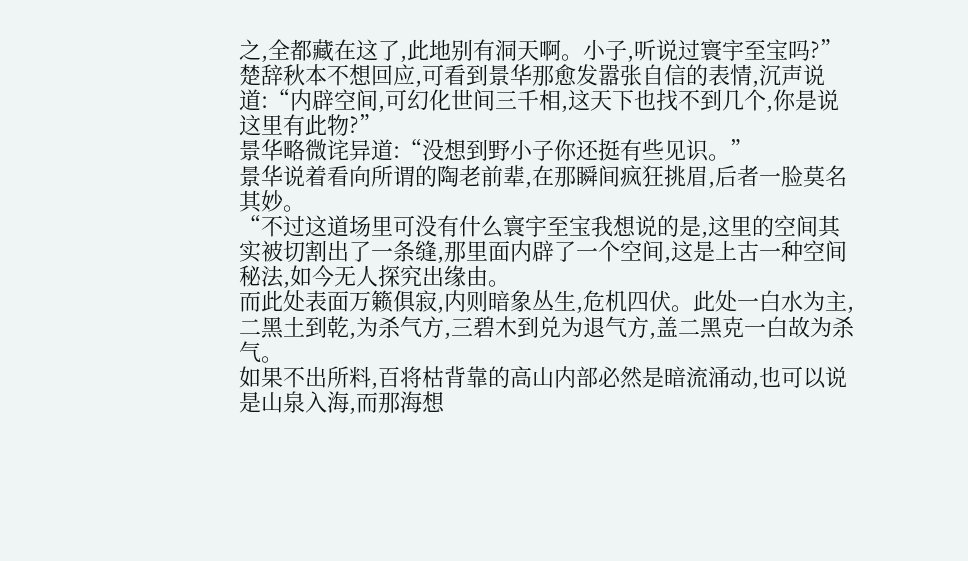之,全都藏在这了,此地别有洞天啊。小子,听说过寰宇至宝吗?”
楚辞秋本不想回应,可看到景华那愈发嚣张自信的表情,沉声说道:“内辟空间,可幻化世间三千相,这天下也找不到几个,你是说这里有此物?”
景华略微诧异道:“没想到野小子你还挺有些见识。”
景华说着看向所谓的陶老前辈,在那瞬间疯狂挑眉,后者一脸莫名其妙。
“不过这道场里可没有什么寰宇至宝我想说的是,这里的空间其实被切割出了一条缝,那里面内辟了一个空间,这是上古一种空间秘法,如今无人探究出缘由。
而此处表面万籁俱寂,内则暗象丛生,危机四伏。此处一白水为主,二黑土到乾,为杀气方,三碧木到兑为退气方,盖二黑克一白故为杀气。
如果不出所料,百将枯背靠的高山内部必然是暗流涌动,也可以说是山泉入海,而那海想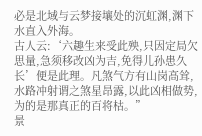必是北域与云梦接壤处的沉虹渊,渊下水直入外海。
古人云:‘六趣生来受此殃,只因定局欠思量,急须移改凶为吉,免得儿孙患久长’便是此理。凡煞气方有山岗高耸,水路冲射谓之煞星昂露,以此凶相做势,为的是那真正的百将枯。”
景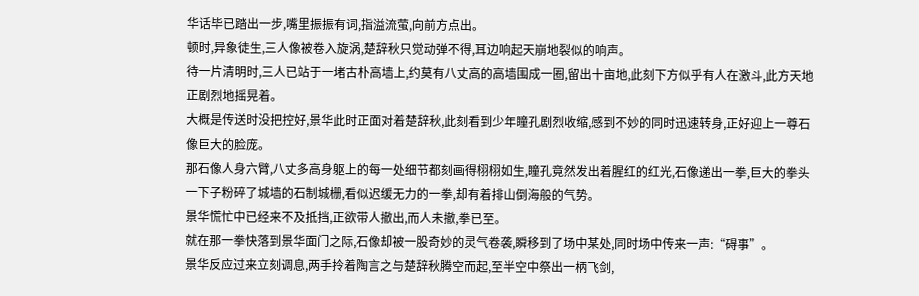华话毕已踏出一步,嘴里振振有词,指溢流萤,向前方点出。
顿时,异象徒生,三人像被卷入旋涡,楚辞秋只觉动弹不得,耳边响起天崩地裂似的响声。
待一片清明时,三人已站于一堵古朴高墙上,约莫有八丈高的高墙围成一圈,留出十亩地,此刻下方似乎有人在激斗,此方天地正剧烈地摇晃着。
大概是传送时没把控好,景华此时正面对着楚辞秋,此刻看到少年瞳孔剧烈收缩,感到不妙的同时迅速转身,正好迎上一尊石像巨大的脸庞。
那石像人身六臂,八丈多高身躯上的每一处细节都刻画得栩栩如生,瞳孔竟然发出着腥红的红光,石像递出一拳,巨大的拳头一下子粉碎了城墙的石制城栅,看似迟缓无力的一拳,却有着排山倒海般的气势。
景华慌忙中已经来不及抵挡,正欲带人撤出,而人未撤,拳已至。
就在那一拳快落到景华面门之际,石像却被一股奇妙的灵气卷袭,瞬移到了场中某处,同时场中传来一声:“碍事”。
景华反应过来立刻调息,两手拎着陶言之与楚辞秋腾空而起,至半空中祭出一柄飞剑,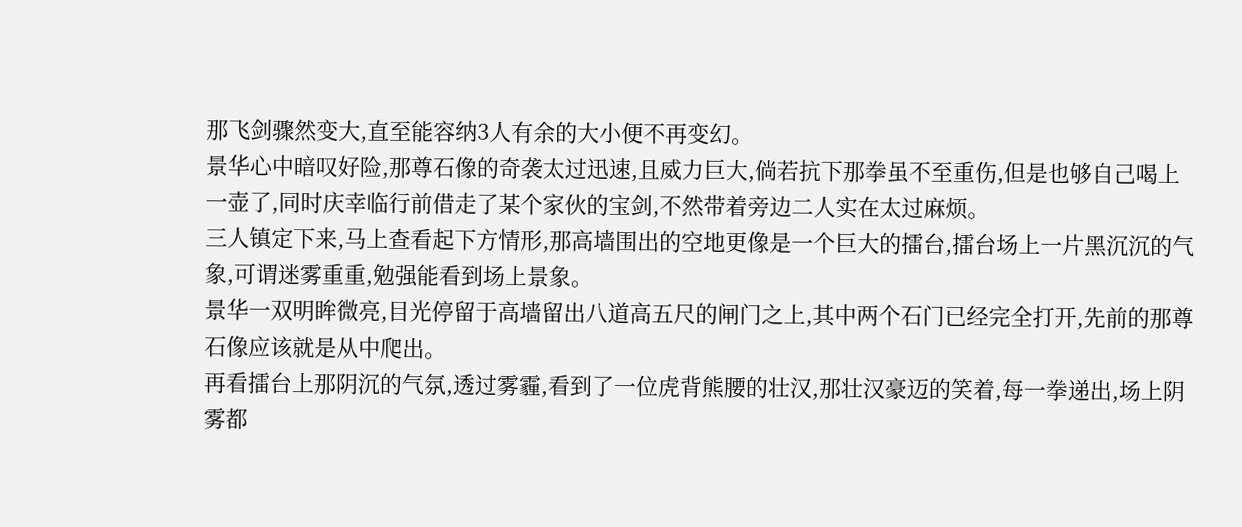那飞剑骤然变大,直至能容纳3人有余的大小便不再变幻。
景华心中暗叹好险,那尊石像的奇袭太过迅速,且威力巨大,倘若抗下那拳虽不至重伤,但是也够自己喝上一壶了,同时庆幸临行前借走了某个家伙的宝剑,不然带着旁边二人实在太过麻烦。
三人镇定下来,马上查看起下方情形,那高墙围出的空地更像是一个巨大的擂台,擂台场上一片黑沉沉的气象,可谓迷雾重重,勉强能看到场上景象。
景华一双明眸微亮,目光停留于高墙留出八道高五尺的闸门之上,其中两个石门已经完全打开,先前的那尊石像应该就是从中爬出。
再看擂台上那阴沉的气氛,透过雾霾,看到了一位虎背熊腰的壮汉,那壮汉豪迈的笑着,每一拳递出,场上阴雾都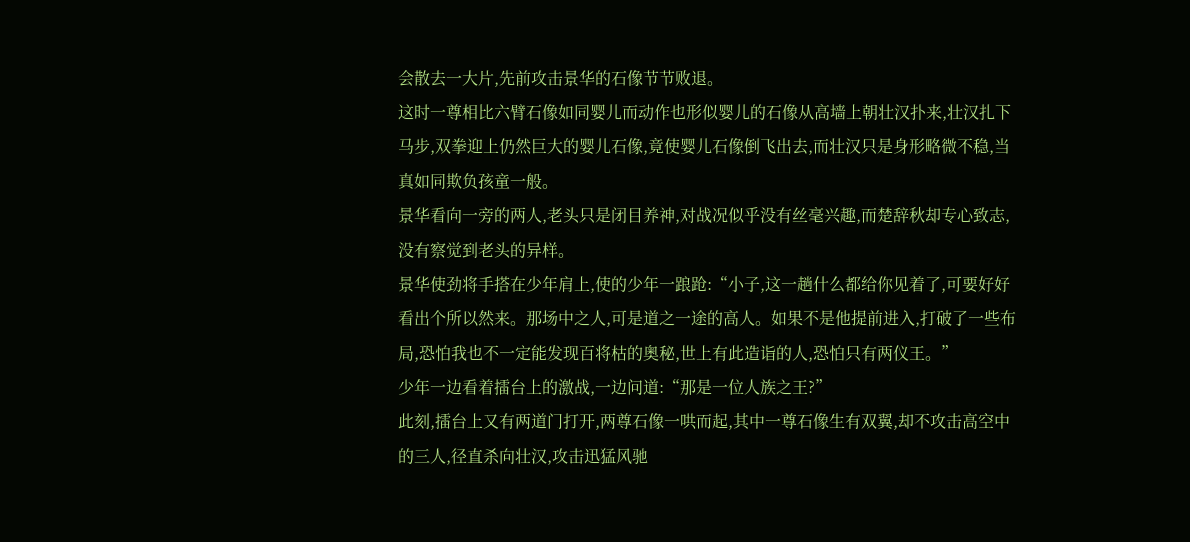会散去一大片,先前攻击景华的石像节节败退。
这时一尊相比六臂石像如同婴儿而动作也形似婴儿的石像从高墙上朝壮汉扑来,壮汉扎下马步,双拳迎上仍然巨大的婴儿石像,竟使婴儿石像倒飞出去,而壮汉只是身形略微不稳,当真如同欺负孩童一般。
景华看向一旁的两人,老头只是闭目养神,对战况似乎没有丝毫兴趣,而楚辞秋却专心致志,没有察觉到老头的异样。
景华使劲将手搭在少年肩上,使的少年一踉跄:“小子,这一趟什么都给你见着了,可要好好看出个所以然来。那场中之人,可是道之一途的高人。如果不是他提前进入,打破了一些布局,恐怕我也不一定能发现百将枯的奥秘,世上有此造诣的人,恐怕只有两仪王。”
少年一边看着擂台上的激战,一边问道:“那是一位人族之王?”
此刻,擂台上又有两道门打开,两尊石像一哄而起,其中一尊石像生有双翼,却不攻击高空中的三人,径直杀向壮汉,攻击迅猛风驰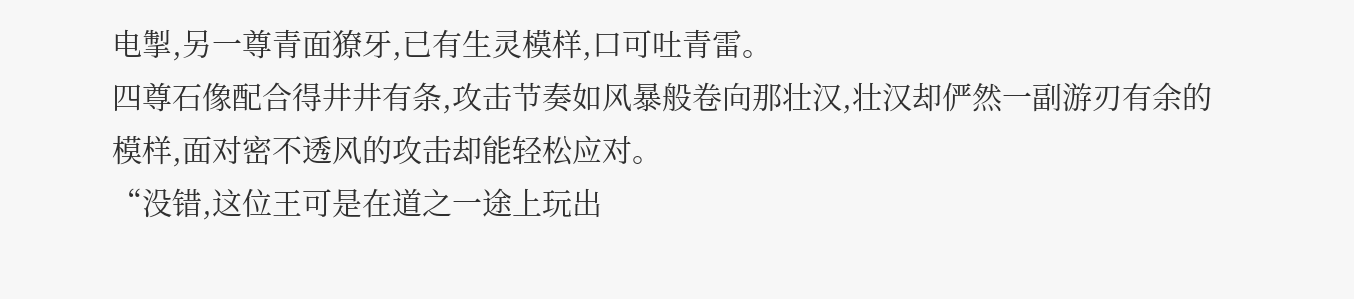电掣,另一尊青面獠牙,已有生灵模样,口可吐青雷。
四尊石像配合得井井有条,攻击节奏如风暴般卷向那壮汉,壮汉却俨然一副游刃有余的模样,面对密不透风的攻击却能轻松应对。
“没错,这位王可是在道之一途上玩出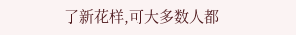了新花样,可大多数人都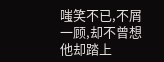嗤笑不已,不屑一顾,却不曾想他却踏上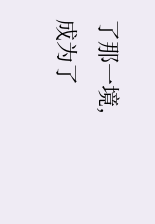了那一境,成为了